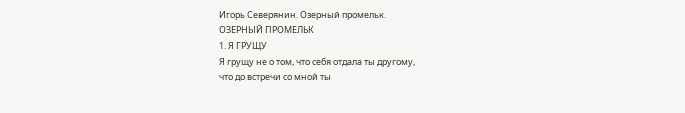Игорь Северянин. Озерный промельк.
ОЗЕРНЫЙ ПРОМЕЛЬК
1. Я ГРУЩУ
Я грущу не о том, что себя отдала ты другому,
что до встречи со мной ты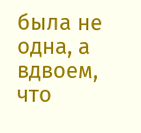была не одна, а вдвоем,
что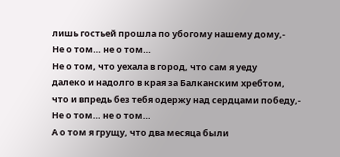лишь гостьей прошла по убогому нашему дому,-
Не о том… не о том…
Не о том, что уехала в город, что сам я уеду
далеко и надолго в края за Балканским хребтом,
что и впредь без тебя одержу над сердцами победу,-
Не о том… не о том…
А о том я грущу, что два месяца были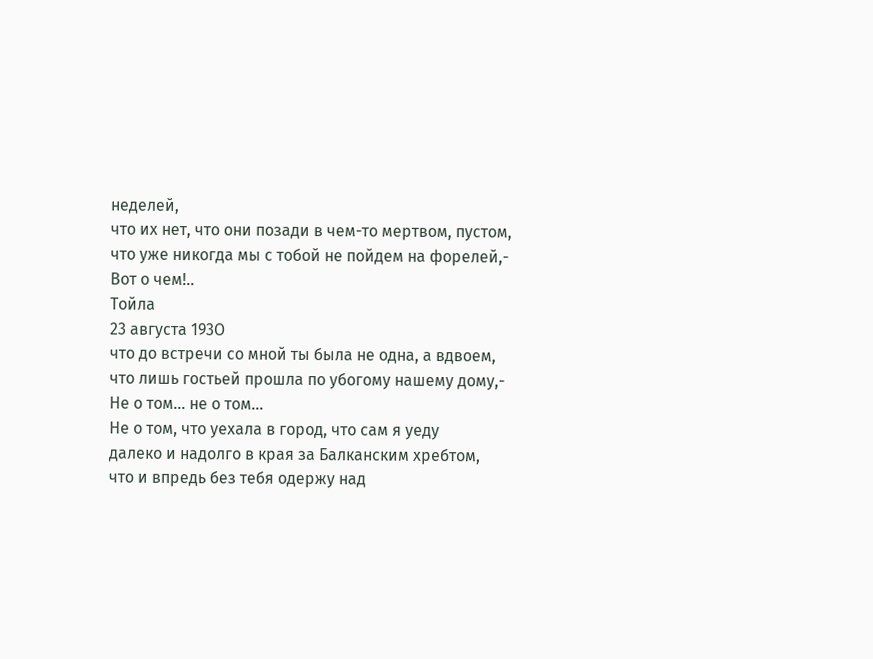неделей,
что их нет, что они позади в чем-то мертвом, пустом,
что уже никогда мы с тобой не пойдем на форелей,-
Вот о чем!..
Тойла
23 августа 193О
что до встречи со мной ты была не одна, а вдвоем,
что лишь гостьей прошла по убогому нашему дому,-
Не о том… не о том…
Не о том, что уехала в город, что сам я уеду
далеко и надолго в края за Балканским хребтом,
что и впредь без тебя одержу над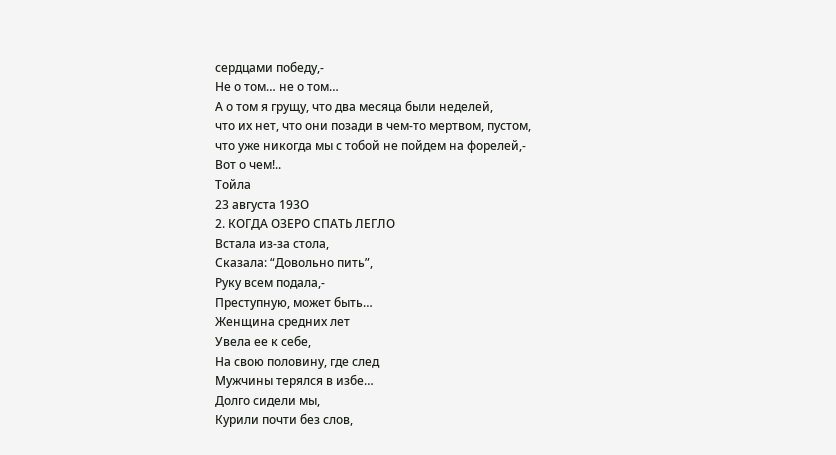сердцами победу,-
Не о том… не о том…
А о том я грущу, что два месяца были неделей,
что их нет, что они позади в чем-то мертвом, пустом,
что уже никогда мы с тобой не пойдем на форелей,-
Вот о чем!..
Тойла
23 августа 193О
2. КОГДА ОЗЕРО СПАТЬ ЛЕГЛО
Встала из-за стола,
Сказала: “Довольно пить”,
Руку всем подала,-
Преступную, может быть…
Женщина средних лет
Увела ее к себе,
На свою половину, где след
Мужчины терялся в избе…
Долго сидели мы,
Курили почти без слов,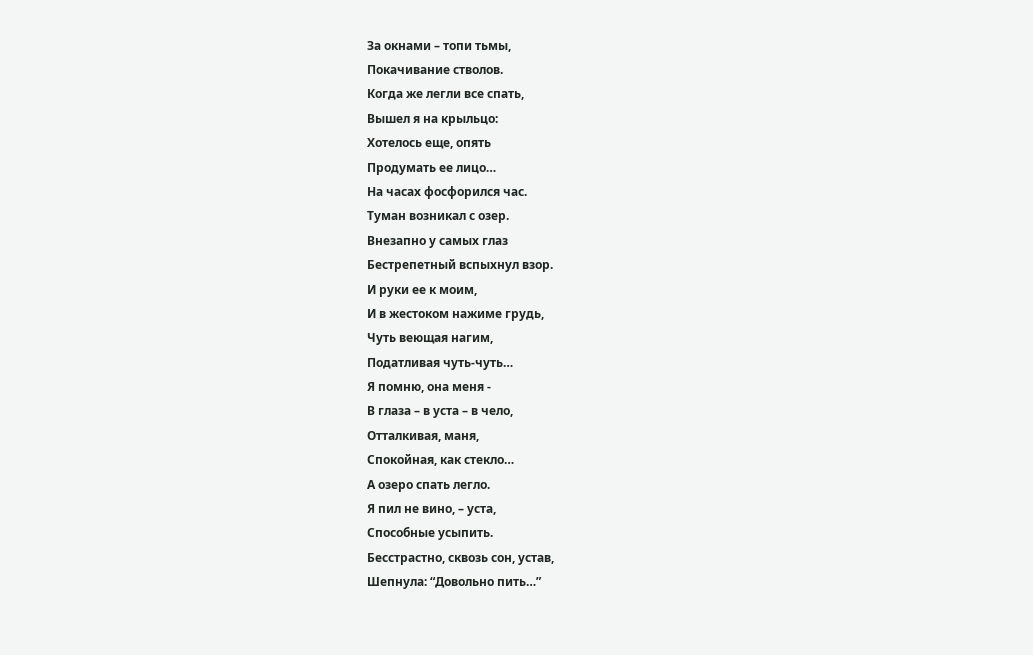За окнами – топи тьмы,
Покачивание стволов.
Когда же легли все спать,
Вышел я на крыльцо:
Хотелось еще, опять
Продумать ее лицо…
На часах фосфорился час.
Туман возникал с озер.
Внезапно у самых глаз
Бестрепетный вспыхнул взор.
И руки ее к моим,
И в жестоком нажиме грудь,
Чуть веющая нагим,
Податливая чуть-чуть…
Я помню, она меня -
В глаза – в уста – в чело,
Отталкивая, маня,
Спокойная, как стекло…
А озеро спать легло.
Я пил не вино, – уста,
Способные усыпить.
Бесстрастно, сквозь сон, устав,
Шепнула: “Довольно пить…”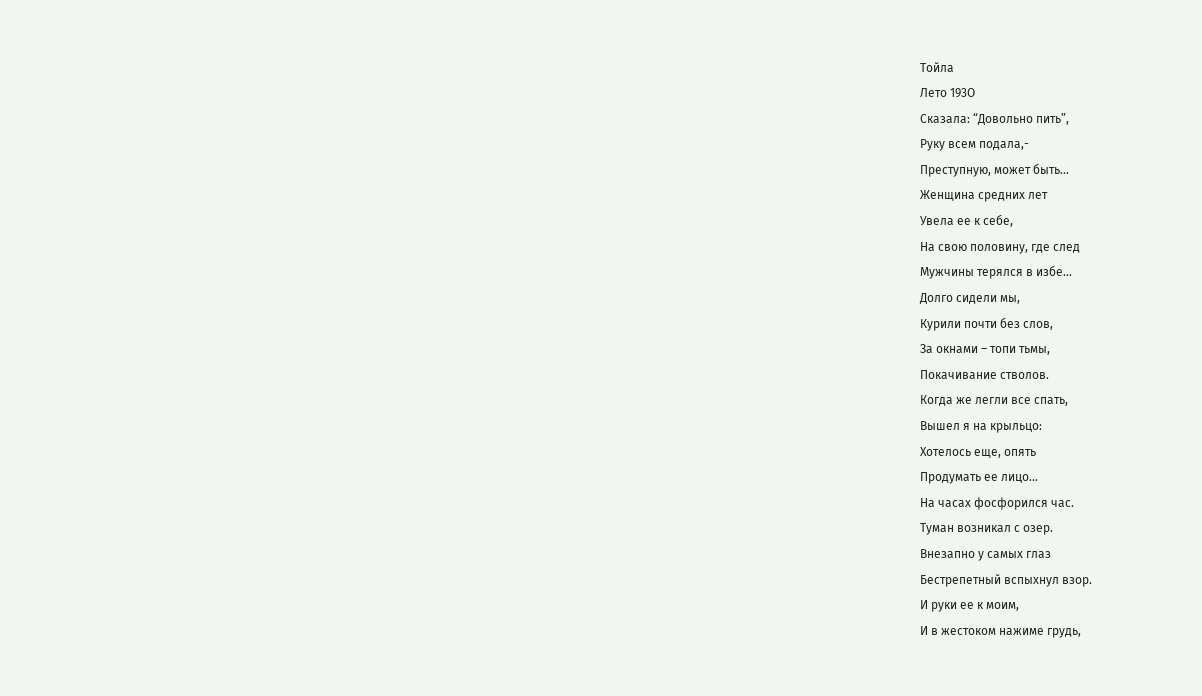Тойла
Лето 193О
Сказала: “Довольно пить”,
Руку всем подала,-
Преступную, может быть…
Женщина средних лет
Увела ее к себе,
На свою половину, где след
Мужчины терялся в избе…
Долго сидели мы,
Курили почти без слов,
За окнами – топи тьмы,
Покачивание стволов.
Когда же легли все спать,
Вышел я на крыльцо:
Хотелось еще, опять
Продумать ее лицо…
На часах фосфорился час.
Туман возникал с озер.
Внезапно у самых глаз
Бестрепетный вспыхнул взор.
И руки ее к моим,
И в жестоком нажиме грудь,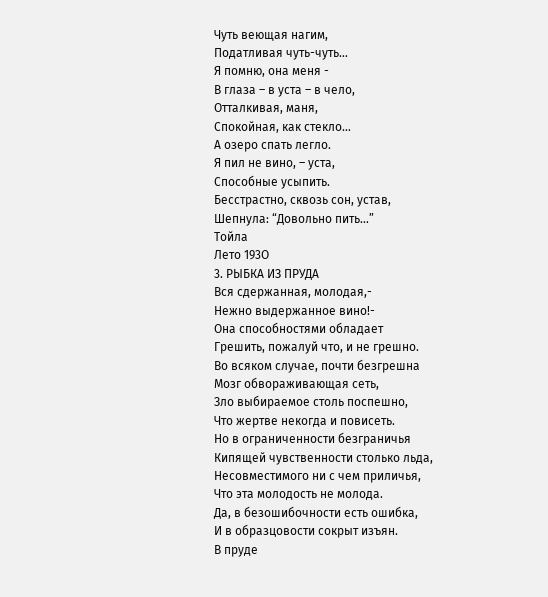Чуть веющая нагим,
Податливая чуть-чуть…
Я помню, она меня -
В глаза – в уста – в чело,
Отталкивая, маня,
Спокойная, как стекло…
А озеро спать легло.
Я пил не вино, – уста,
Способные усыпить.
Бесстрастно, сквозь сон, устав,
Шепнула: “Довольно пить…”
Тойла
Лето 193О
3. РЫБКА ИЗ ПРУДА
Вся сдержанная, молодая,-
Нежно выдержанное вино!-
Она способностями обладает
Грешить, пожалуй что, и не грешно.
Во всяком случае, почти безгрешна
Мозг обвораживающая сеть,
Зло выбираемое столь поспешно,
Что жертве некогда и повисеть.
Но в ограниченности безграничья
Кипящей чувственности столько льда,
Несовместимого ни с чем приличья,
Что эта молодость не молода.
Да, в безошибочности есть ошибка,
И в образцовости сокрыт изъян.
В пруде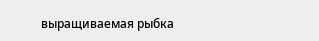выращиваемая рыбка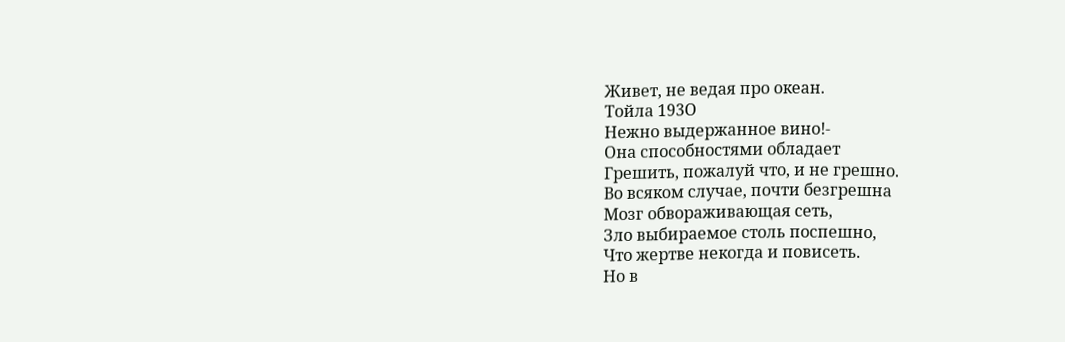Живет, не ведая про океан.
Тойла 193О
Нежно выдержанное вино!-
Она способностями обладает
Грешить, пожалуй что, и не грешно.
Во всяком случае, почти безгрешна
Мозг обвораживающая сеть,
Зло выбираемое столь поспешно,
Что жертве некогда и повисеть.
Но в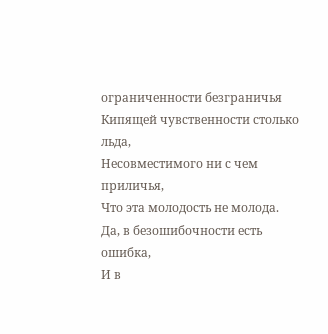ограниченности безграничья
Кипящей чувственности столько льда,
Несовместимого ни с чем приличья,
Что эта молодость не молода.
Да, в безошибочности есть ошибка,
И в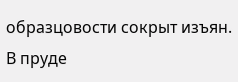образцовости сокрыт изъян.
В пруде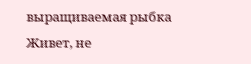выращиваемая рыбка
Живет, не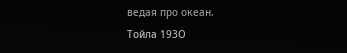ведая про океан.
Тойла 193О